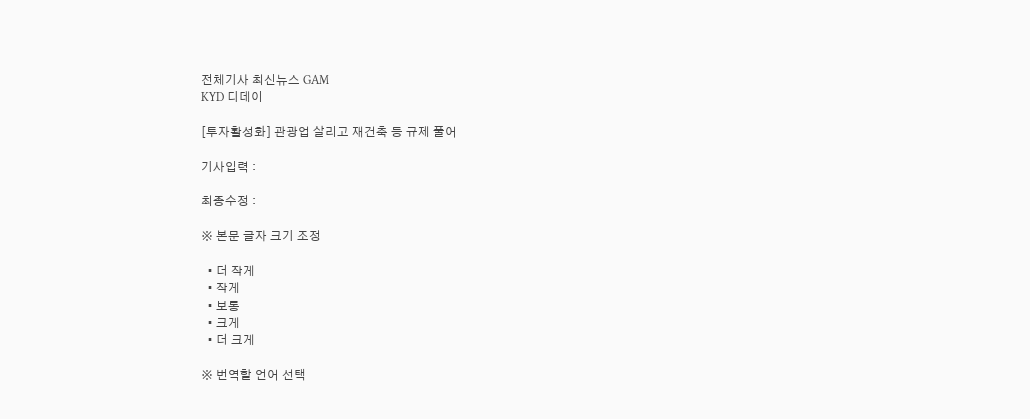전체기사 최신뉴스 GAM
KYD 디데이

[투자활성화] 관광업 살리고 재건축 등 규제 풀어

기사입력 :

최종수정 :

※ 본문 글자 크기 조정

  • 더 작게
  • 작게
  • 보통
  • 크게
  • 더 크게

※ 번역할 언어 선택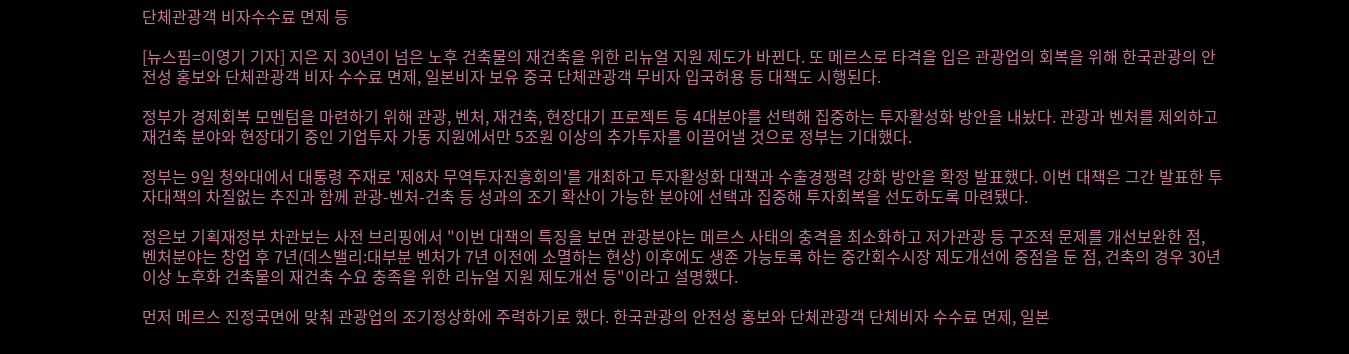단체관광객 비자수수료 면제 등

[뉴스핌=이영기 기자] 지은 지 30년이 넘은 노후 건축물의 재건축을 위한 리뉴얼 지원 제도가 바뀐다. 또 메르스로 타격을 입은 관광업의 회복을 위해 한국관광의 안전성 홍보와 단체관광객 비자 수수료 면제, 일본비자 보유 중국 단체관광객 무비자 입국허용 등 대책도 시행된다.

정부가 경제회복 모멘텀을 마련하기 위해 관광, 벤처, 재건축, 현장대기 프로젝트 등 4대분야를 선택해 집중하는 투자활성화 방안을 내놨다. 관광과 벤처를 제외하고 재건축 분야와 현장대기 중인 기업투자 가동 지원에서만 5조원 이상의 추가투자를 이끌어낼 것으로 정부는 기대했다.

정부는 9일 청와대에서 대통령 주재로 '제8차 무역투자진흥회의'를 개최하고 투자활성화 대책과 수출경쟁력 강화 방안을 확정 발표했다. 이번 대책은 그간 발표한 투자대책의 차질없는 추진과 함께 관광-벤처-건축 등 성과의 조기 확산이 가능한 분야에 선택과 집중해 투자회복을 선도하도록 마련됐다.

정은보 기획재정부 차관보는 사전 브리핑에서 "이번 대책의 특징을 보면 관광분야는 메르스 사태의 충격을 최소화하고 저가관광 등 구조적 문제를 개선보완한 점, 벤처분야는 창업 후 7년(데스밸리:대부분 벤처가 7년 이전에 소멸하는 현상) 이후에도 생존 가능토록 하는 중간회수시장 제도개선에 중점을 둔 점, 건축의 경우 30년 이상 노후화 건축물의 재건축 수요 충족을 위한 리뉴얼 지원 제도개선 등"이라고 설명했다.

먼저 메르스 진정국면에 맞춰 관광업의 조기정상화에 주력하기로 했다. 한국관광의 안전성 홍보와 단체관광객 단체비자 수수료 면제, 일본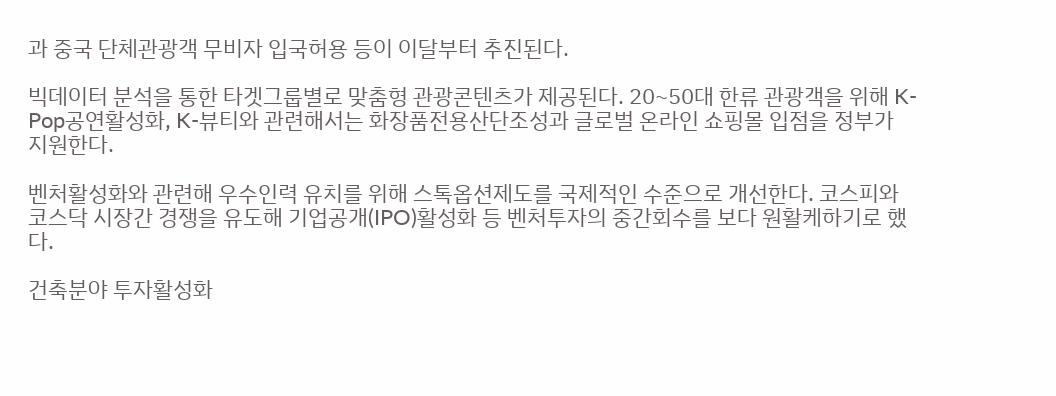과 중국 단체관광객 무비자 입국허용 등이 이달부터 추진된다.

빅데이터 분석을 통한 타겟그룹별로 맞춤형 관광콘텐츠가 제공된다. 20~50대 한류 관광객을 위해 K-Pop공연활성화, K-뷰티와 관련해서는 화장품전용산단조성과 글로벌 온라인 쇼핑몰 입점을 정부가 지원한다.

벤처활성화와 관련해 우수인력 유치를 위해 스톡옵션제도를 국제적인 수준으로 개선한다. 코스피와 코스닥 시장간 경쟁을 유도해 기업공개(IPO)활성화 등 벤처투자의 중간회수를 보다 원활케하기로 했다.

건축분야 투자활성화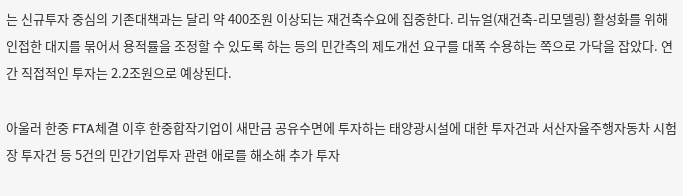는 신규투자 중심의 기존대책과는 달리 약 400조원 이상되는 재건축수요에 집중한다. 리뉴얼(재건축-리모델링) 활성화를 위해 인접한 대지를 묶어서 용적률을 조정할 수 있도록 하는 등의 민간측의 제도개선 요구를 대폭 수용하는 쪽으로 가닥을 잡았다. 연간 직접적인 투자는 2.2조원으로 예상된다.

아울러 한중 FTA체결 이후 한중합작기업이 새만금 공유수면에 투자하는 태양광시설에 대한 투자건과 서산자율주행자동차 시험장 투자건 등 5건의 민간기업투자 관련 애로를 해소해 추가 투자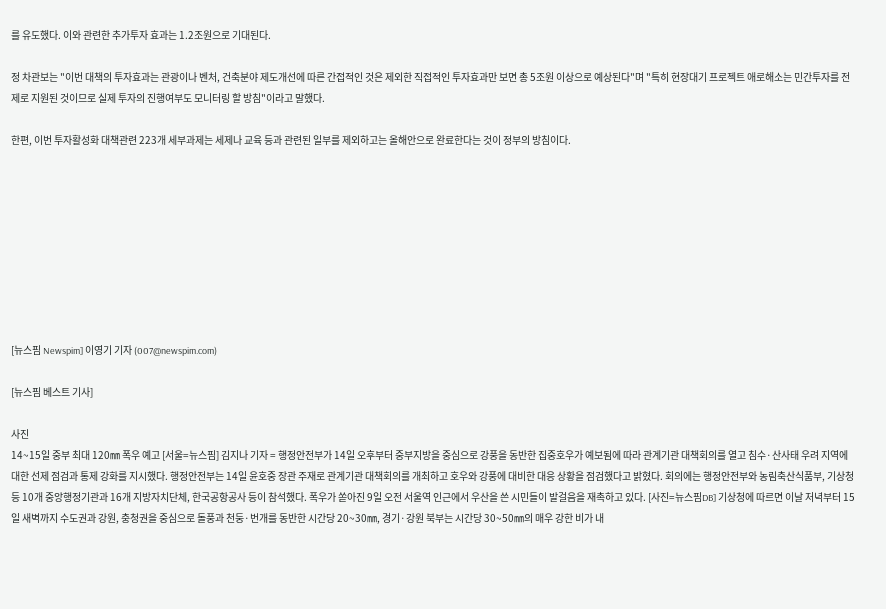를 유도했다. 이와 관련한 추가투자 효과는 1.2조원으로 기대된다.

정 차관보는 "이번 대책의 투자효과는 관광이나 벤처, 건축분야 제도개선에 따른 간접적인 것은 제외한 직접적인 투자효과만 보면 총 5조원 이상으로 예상된다"며 "특히 현장대기 프로젝트 애로해소는 민간투자를 전제로 지원된 것이므로 실제 투자의 진행여부도 모니터링 할 방침"이라고 말했다.

한편, 이번 투자활성화 대책관련 223개 세부과제는 세제나 교육 등과 관련된 일부를 제외하고는 올해안으로 완료한다는 것이 정부의 방침이다.









[뉴스핌 Newspim] 이영기 기자 (007@newspim.com)

[뉴스핌 베스트 기사]

사진
14~15일 중부 최대 120㎜ 폭우 예고 [서울=뉴스핌] 김지나 기자 = 행정안전부가 14일 오후부터 중부지방을 중심으로 강풍을 동반한 집중호우가 예보됨에 따라 관계기관 대책회의를 열고 침수·산사태 우려 지역에 대한 선제 점검과 통제 강화를 지시했다. 행정안전부는 14일 윤호중 장관 주재로 관계기관 대책회의를 개최하고 호우와 강풍에 대비한 대응 상황을 점검했다고 밝혔다. 회의에는 행정안전부와 농림축산식품부, 기상청 등 10개 중앙행정기관과 16개 지방자치단체, 한국공항공사 등이 참석했다. 폭우가 쏟아진 9일 오전 서울역 인근에서 우산을 쓴 시민들이 발걸음을 재촉하고 있다. [사진=뉴스핌DB] 기상청에 따르면 이날 저녁부터 15일 새벽까지 수도권과 강원, 충청권을 중심으로 돌풍과 천둥·번개를 동반한 시간당 20~30㎜, 경기·강원 북부는 시간당 30~50㎜의 매우 강한 비가 내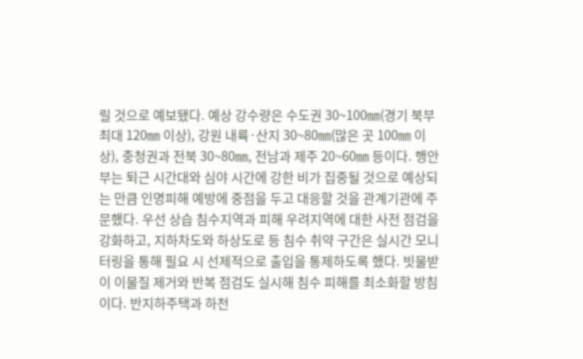릴 것으로 예보됐다. 예상 강수량은 수도권 30~100㎜(경기 북부 최대 120㎜ 이상), 강원 내륙·산지 30~80㎜(많은 곳 100㎜ 이상), 충청권과 전북 30~80㎜, 전남과 제주 20~60㎜ 등이다. 행안부는 퇴근 시간대와 심야 시간에 강한 비가 집중될 것으로 예상되는 만큼 인명피해 예방에 중점을 두고 대응할 것을 관계기관에 주문했다. 우선 상습 침수지역과 피해 우려지역에 대한 사전 점검을 강화하고, 지하차도와 하상도로 등 침수 취약 구간은 실시간 모니터링을 통해 필요 시 선제적으로 출입을 통제하도록 했다. 빗물받이 이물질 제거와 반복 점검도 실시해 침수 피해를 최소화할 방침이다. 반지하주택과 하천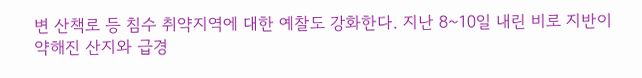변 산책로 등 침수 취약지역에 대한 예찰도 강화한다. 지난 8~10일 내린 비로 지반이 약해진 산지와 급경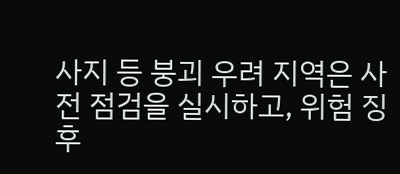사지 등 붕괴 우려 지역은 사전 점검을 실시하고, 위험 징후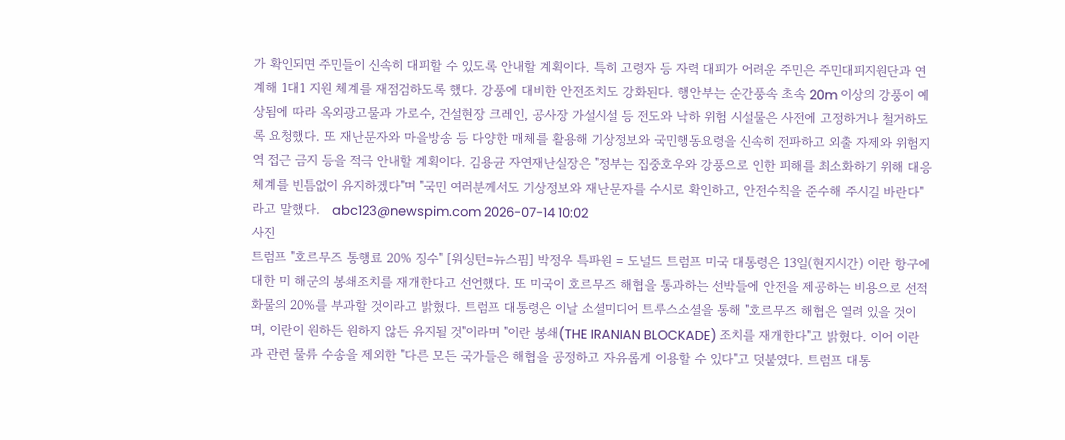가 확인되면 주민들이 신속히 대피할 수 있도록 안내할 계획이다. 특히 고령자 등 자력 대피가 어려운 주민은 주민대피지원단과 연계해 1대1 지원 체계를 재점검하도록 했다. 강풍에 대비한 안전조치도 강화된다. 행안부는 순간풍속 초속 20m 이상의 강풍이 예상됨에 따라 옥외광고물과 가로수, 건설현장 크레인, 공사장 가설시설 등 전도와 낙하 위험 시설물은 사전에 고정하거나 철거하도록 요청했다. 또 재난문자와 마을방송 등 다양한 매체를 활용해 기상정보와 국민행동요령을 신속히 전파하고 외출 자제와 위험지역 접근 금지 등을 적극 안내할 계획이다. 김용균 자연재난실장은 "정부는 집중호우와 강풍으로 인한 피해를 최소화하기 위해 대응체계를 빈틈없이 유지하겠다"며 "국민 여러분께서도 기상정보와 재난문자를 수시로 확인하고, 안전수칙을 준수해 주시길 바란다"라고 말했다.   abc123@newspim.com 2026-07-14 10:02
사진
트럼프 "호르무즈 통행료 20% 징수" [워싱턴=뉴스핌] 박정우 특파원 = 도널드 트럼프 미국 대통령은 13일(현지시간) 이란 항구에 대한 미 해군의 봉쇄조치를 재개한다고 선언했다. 또 미국이 호르무즈 해협을 통과하는 선박들에 안전을 제공하는 비용으로 선적 화물의 20%를 부과할 것이라고 밝혔다. 트럼프 대통령은 이날 소셜미디어 트루스소셜을 통해 "호르무즈 해협은 열려 있을 것이며, 이란이 원하든 원하지 않든 유지될 것"이라며 "이란 봉쇄(THE IRANIAN BLOCKADE) 조치를 재개한다"고 밝혔다. 이어 이란과 관련 물류 수송을 제외한 "다른 모든 국가들은 해협을 공정하고 자유롭게 이용할 수 있다"고 덧붙였다. 트럼프 대통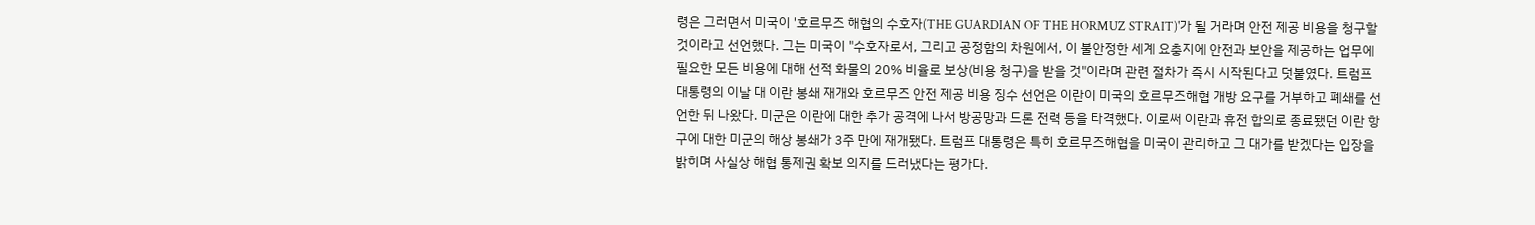령은 그러면서 미국이 '호르무즈 해협의 수호자(THE GUARDIAN OF THE HORMUZ STRAIT)'가 될 거라며 안전 제공 비용을 청구할 것이라고 선언했다. 그는 미국이 "수호자로서, 그리고 공정함의 차원에서, 이 불안정한 세계 요충지에 안전과 보안을 제공하는 업무에 필요한 모든 비용에 대해 선적 화물의 20% 비율로 보상(비용 청구)을 받을 것"이라며 관련 절차가 즉시 시작된다고 덧붙였다. 트럼프 대통령의 이날 대 이란 봉쇄 재개와 호르무즈 안전 제공 비용 징수 선언은 이란이 미국의 호르무즈해협 개방 요구를 거부하고 폐쇄를 선언한 뒤 나왔다. 미군은 이란에 대한 추가 공격에 나서 방공망과 드론 전력 등을 타격했다. 이로써 이란과 휴전 합의로 종료됐던 이란 항구에 대한 미군의 해상 봉쇄가 3주 만에 재개됐다. 트럼프 대통령은 특히 호르무즈해협을 미국이 관리하고 그 대가를 받겠다는 입장을 밝히며 사실상 해협 통제권 확보 의지를 드러냈다는 평가다.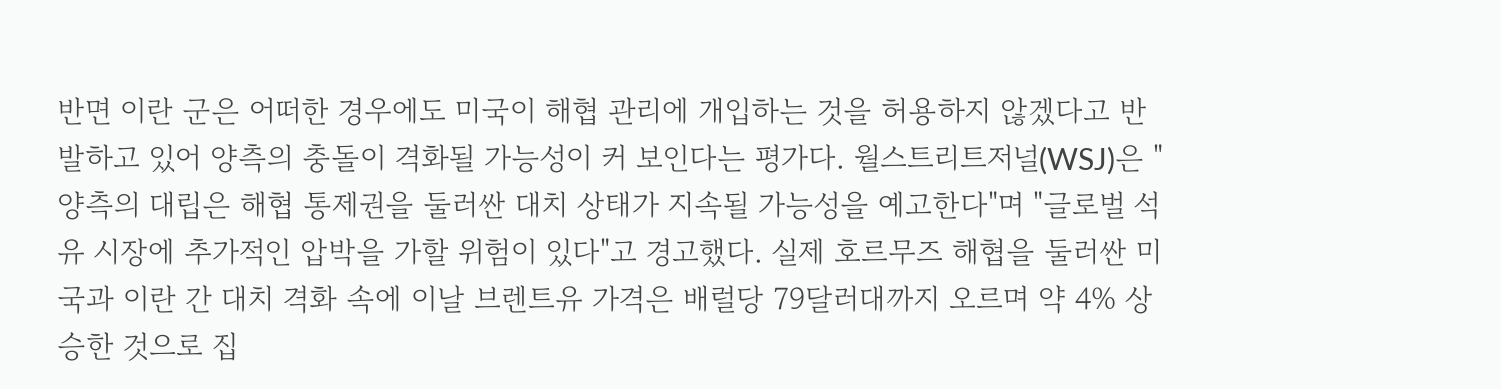반면 이란 군은 어떠한 경우에도 미국이 해협 관리에 개입하는 것을 허용하지 않겠다고 반발하고 있어 양측의 충돌이 격화될 가능성이 커 보인다는 평가다. 월스트리트저널(WSJ)은 "양측의 대립은 해협 통제권을 둘러싼 대치 상태가 지속될 가능성을 예고한다"며 "글로벌 석유 시장에 추가적인 압박을 가할 위험이 있다"고 경고했다. 실제 호르무즈 해협을 둘러싼 미국과 이란 간 대치 격화 속에 이날 브렌트유 가격은 배럴당 79달러대까지 오르며 약 4% 상승한 것으로 집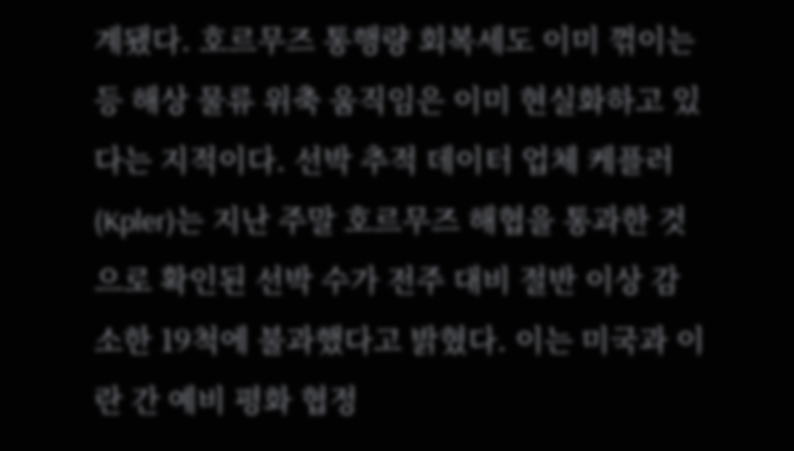계됐다. 호르무즈 통행량 회복세도 이미 꺾이는 등 해상 물류 위축 움직임은 이미 현실화하고 있다는 지적이다. 선박 추적 데이터 업체 케플러(Kpler)는 지난 주말 호르무즈 해협을 통과한 것으로 확인된 선박 수가 전주 대비 절반 이상 감소한 19척에 불과했다고 밝혔다. 이는 미국과 이란 간 예비 평화 협정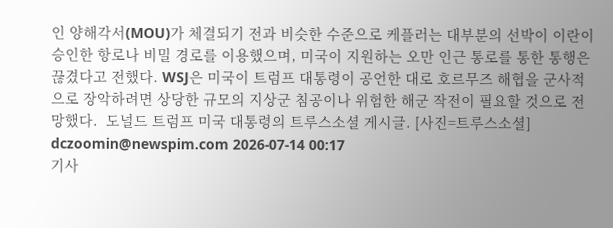인 양해각서(MOU)가 체결되기 전과 비슷한 수준으로 케플러는 대부분의 선박이 이란이 승인한 항로나 비밀 경로를 이용했으며, 미국이 지원하는 오만 인근 통로를 통한 통행은 끊겼다고 전했다. WSJ은 미국이 트럼프 대통령이 공언한 대로 호르무즈 해협을 군사적으로 장악하려면 상당한 규모의 지상군 침공이나 위험한 해군 작전이 필요할 것으로 전망했다.  도널드 트럼프 미국 대통령의 트루스소셜 게시글. [사진=트루스소셜] dczoomin@newspim.com 2026-07-14 00:17
기사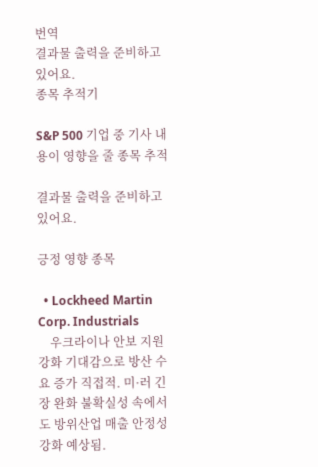번역
결과물 출력을 준비하고 있어요.
종목 추적기

S&P 500 기업 중 기사 내용이 영향을 줄 종목 추적

결과물 출력을 준비하고 있어요.

긍정 영향 종목

  • Lockheed Martin Corp. Industrials
    우크라이나 안보 지원 강화 기대감으로 방산 수요 증가 직접적. 미·러 긴장 완화 불확실성 속에서도 방위산업 매출 안정성 강화 예상됨.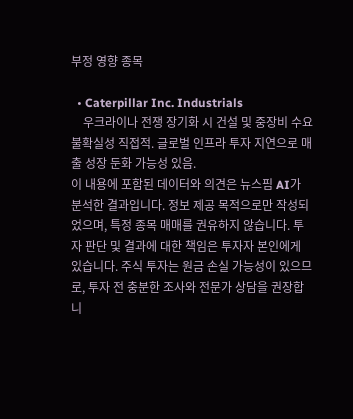부정 영향 종목

  • Caterpillar Inc. Industrials
    우크라이나 전쟁 장기화 시 건설 및 중장비 수요 불확실성 직접적. 글로벌 인프라 투자 지연으로 매출 성장 둔화 가능성 있음.
이 내용에 포함된 데이터와 의견은 뉴스핌 AI가 분석한 결과입니다. 정보 제공 목적으로만 작성되었으며, 특정 종목 매매를 권유하지 않습니다. 투자 판단 및 결과에 대한 책임은 투자자 본인에게 있습니다. 주식 투자는 원금 손실 가능성이 있으므로, 투자 전 충분한 조사와 전문가 상담을 권장합니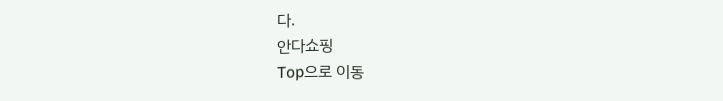다.
안다쇼핑
Top으로 이동